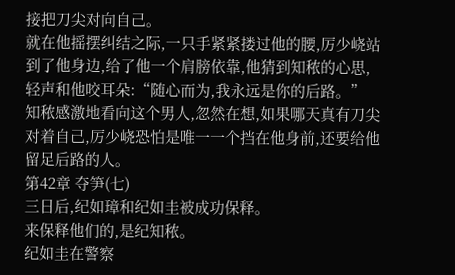接把刀尖对向自己。
就在他摇摆纠结之际,一只手紧紧搂过他的腰,厉少峣站到了他身边,给了他一个肩膀依靠,他猜到知秾的心思,轻声和他咬耳朵:“随心而为,我永远是你的后路。”
知秾感激地看向这个男人,忽然在想,如果哪天真有刀尖对着自己,厉少峣恐怕是唯一一个挡在他身前,还要给他留足后路的人。
第42章 夺笋(七)
三日后,纪如璋和纪如圭被成功保释。
来保释他们的,是纪知秾。
纪如圭在警察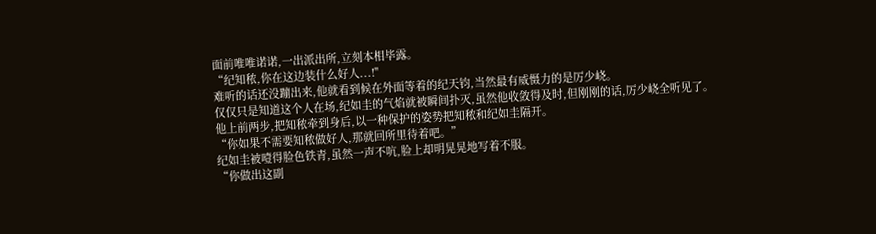面前唯唯诺诺,一出派出所,立刻本相毕露。
“纪知秾,你在这边装什么好人...!"
难听的话还没蹦出来,他就看到候在外面等着的纪天钧,当然最有威慑力的是厉少峣。
仅仅只是知道这个人在场,纪如圭的气焰就被瞬间扑灭,虽然他收敛得及时,但刚刚的话,厉少峣全听见了。
他上前两步,把知秾牵到身后,以一种保护的姿势把知秾和纪如圭隔开。
“你如果不需要知秾做好人,那就回所里待着吧。”
纪如圭被噎得脸色铁青,虽然一声不吭,脸上却明晃晃地写着不服。
“你做出这副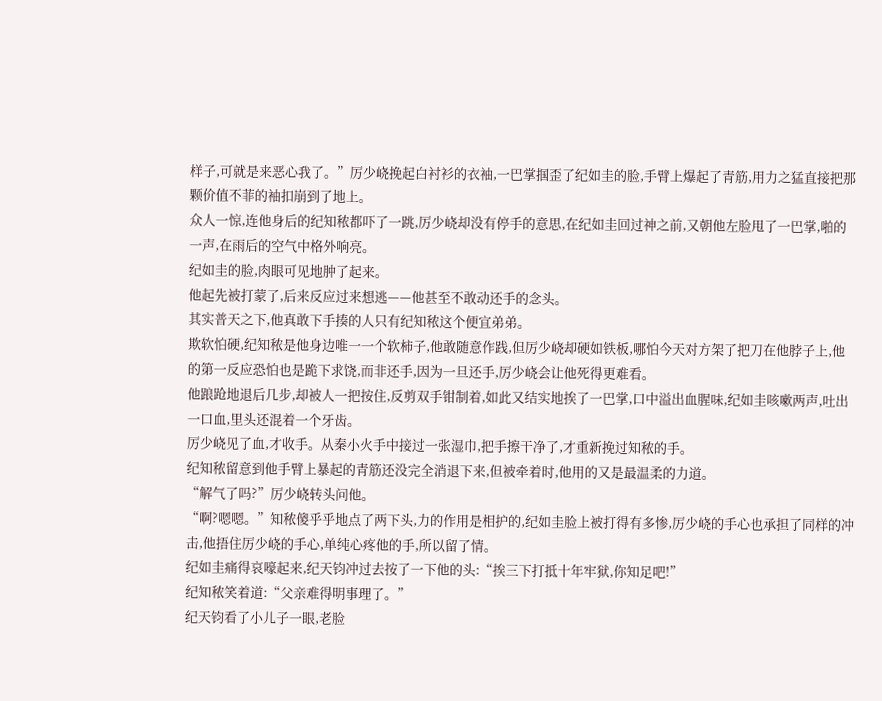样子,可就是来恶心我了。”厉少峣挽起白衬衫的衣袖,一巴掌掴歪了纪如圭的脸,手臂上爆起了青筋,用力之猛直接把那颗价值不菲的袖扣崩到了地上。
众人一惊,连他身后的纪知秾都吓了一跳,厉少峣却没有停手的意思,在纪如圭回过神之前,又朝他左脸甩了一巴掌,啪的一声,在雨后的空气中格外响亮。
纪如圭的脸,肉眼可见地肿了起来。
他起先被打蒙了,后来反应过来想逃——他甚至不敢动还手的念头。
其实普天之下,他真敢下手揍的人只有纪知秾这个便宜弟弟。
欺软怕硬,纪知秾是他身边唯一一个软柿子,他敢随意作践,但厉少峣却硬如铁板,哪怕今天对方架了把刀在他脖子上,他的第一反应恐怕也是跪下求饶,而非还手,因为一旦还手,厉少峣会让他死得更难看。
他踉跄地退后几步,却被人一把按住,反剪双手钳制着,如此又结实地挨了一巴掌,口中溢出血腥味,纪如圭咳嗽两声,吐出一口血,里头还混着一个牙齿。
厉少峣见了血,才收手。从秦小火手中接过一张湿巾,把手擦干净了,才重新挽过知秾的手。
纪知秾留意到他手臂上暴起的青筋还没完全消退下来,但被牵着时,他用的又是最温柔的力道。
“解气了吗?”厉少峣转头问他。
“啊?嗯嗯。”知秾傻乎乎地点了两下头,力的作用是相护的,纪如圭脸上被打得有多惨,厉少峣的手心也承担了同样的冲击,他捂住厉少峣的手心,单纯心疼他的手,所以留了情。
纪如圭痛得哀嚎起来,纪天钧冲过去按了一下他的头:“挨三下打抵十年牢狱,你知足吧!”
纪知秾笑着道:“父亲难得明事理了。”
纪天钧看了小儿子一眼,老脸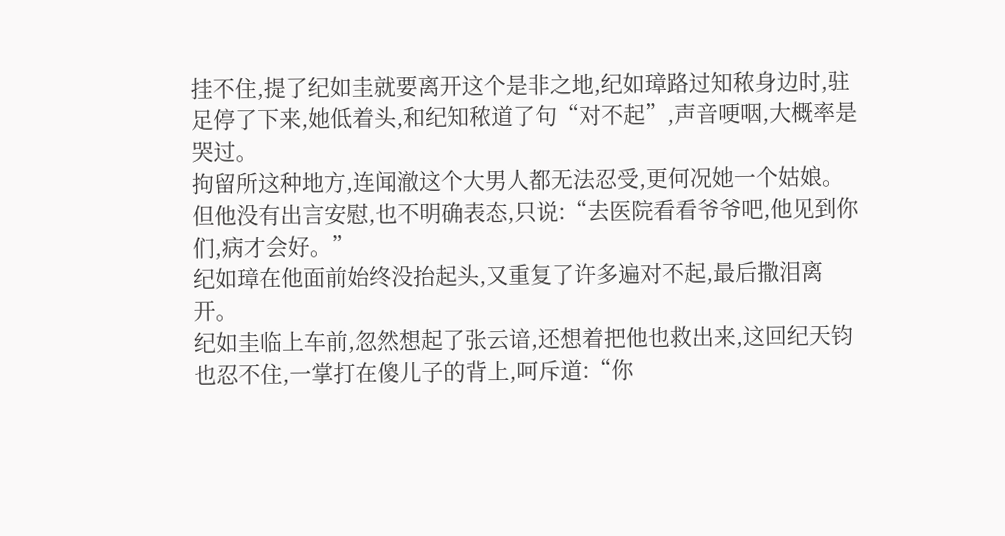挂不住,提了纪如圭就要离开这个是非之地,纪如璋路过知秾身边时,驻足停了下来,她低着头,和纪知秾道了句“对不起”,声音哽咽,大概率是哭过。
拘留所这种地方,连闻澈这个大男人都无法忍受,更何况她一个姑娘。
但他没有出言安慰,也不明确表态,只说:“去医院看看爷爷吧,他见到你们,病才会好。”
纪如璋在他面前始终没抬起头,又重复了许多遍对不起,最后撒泪离开。
纪如圭临上车前,忽然想起了张云谙,还想着把他也救出来,这回纪天钧也忍不住,一掌打在傻儿子的背上,呵斥道:“你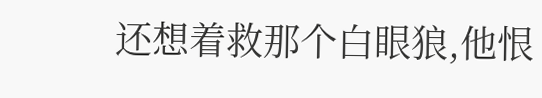还想着救那个白眼狼,他恨